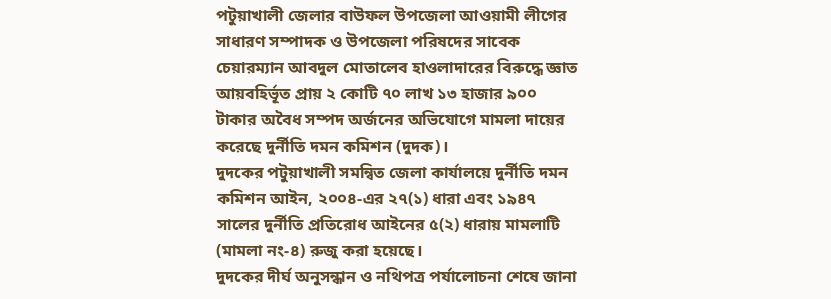পটুয়াখালী জেলার বাউফল উপজেলা আওয়ামী লীগের সাধারণ সম্পাদক ও উপজেলা পরিষদের সাবেক চেয়ারম্যান আবদুল মোতালেব হাওলাদারের বিরুদ্ধে জ্ঞাত আয়বহির্ভূত প্রায় ২ কোটি ৭০ লাখ ১৩ হাজার ৯০০ টাকার অবৈধ সম্পদ অর্জনের অভিযোগে মামলা দায়ের করেছে দুর্নীতি দমন কমিশন (দুদক)।
দুদকের পটুয়াখালী সমন্বিত জেলা কার্যালয়ে দুর্নীতি দমন কমিশন আইন, ২০০৪-এর ২৭(১) ধারা এবং ১৯৪৭ সালের দুর্নীতি প্রতিরোধ আইনের ৫(২) ধারায় মামলাটি (মামলা নং-৪) রুজু করা হয়েছে।
দুদকের দীর্ঘ অনুসন্ধান ও নথিপত্র পর্যালোচনা শেষে জানা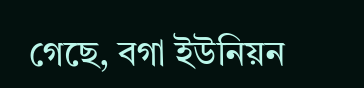গেছে, বগা ইউনিয়ন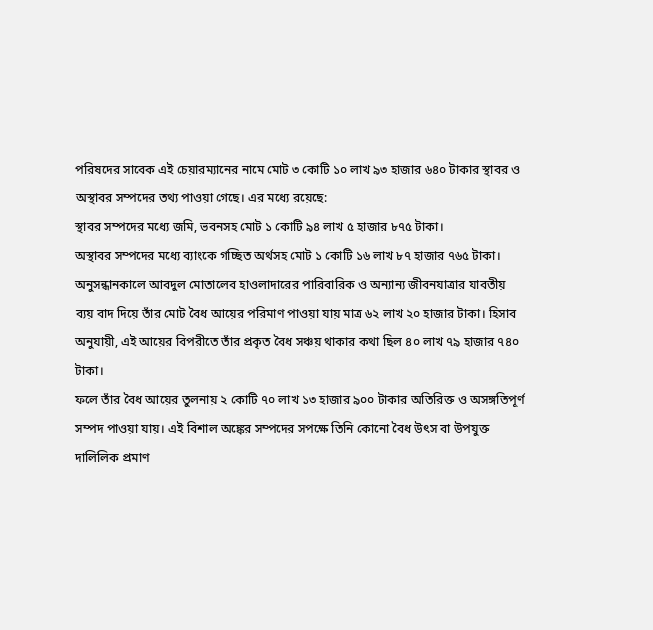পরিষদের সাবেক এই চেয়ারম্যানের নামে মোট ৩ কোটি ১০ লাখ ৯৩ হাজার ৬৪০ টাকার স্থাবর ও অস্থাবর সম্পদের তথ্য পাওয়া গেছে। এর মধ্যে রয়েছে:
স্থাবর সম্পদের মধ্যে জমি, ভবনসহ মোট ১ কোটি ৯৪ লাখ ৫ হাজার ৮৭৫ টাকা।
অস্থাবর সম্পদের মধ্যে ব্যাংকে গচ্ছিত অর্থসহ মোট ১ কোটি ১৬ লাখ ৮৭ হাজার ৭৬৫ টাকা।
অনুসন্ধানকালে আবদুল মোতালেব হাওলাদারের পারিবারিক ও অন্যান্য জীবনযাত্রার যাবতীয় ব্যয় বাদ দিয়ে তাঁর মোট বৈধ আয়ের পরিমাণ পাওয়া যায় মাত্র ৬২ লাখ ২০ হাজার টাকা। হিসাব অনুযায়ী, এই আয়ের বিপরীতে তাঁর প্রকৃত বৈধ সঞ্চয় থাকার কথা ছিল ৪০ লাখ ৭৯ হাজার ৭৪০ টাকা।
ফলে তাঁর বৈধ আয়ের তুলনায় ২ কোটি ৭০ লাখ ১৩ হাজার ৯০০ টাকার অতিরিক্ত ও অসঙ্গতিপূর্ণ সম্পদ পাওয়া যায়। এই বিশাল অঙ্কের সম্পদের সপক্ষে তিনি কোনো বৈধ উৎস বা উপযুক্ত দালিলিক প্রমাণ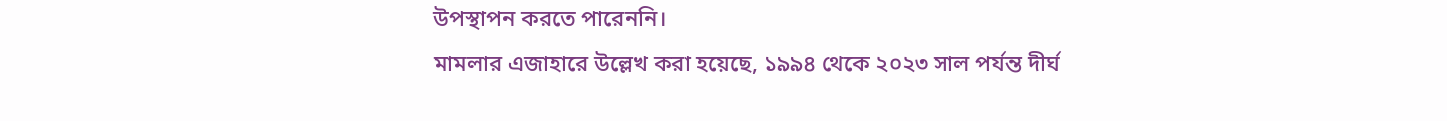উপস্থাপন করতে পারেননি।
মামলার এজাহারে উল্লেখ করা হয়েছে, ১৯৯৪ থেকে ২০২৩ সাল পর্যন্ত দীর্ঘ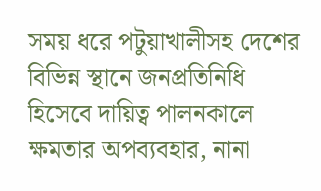সময় ধরে পটুয়াখালীসহ দেশের বিভিন্ন স্থানে জনপ্রতিনিধি হিসেবে দায়িত্ব পালনকালে ক্ষমতার অপব্যবহার, নানা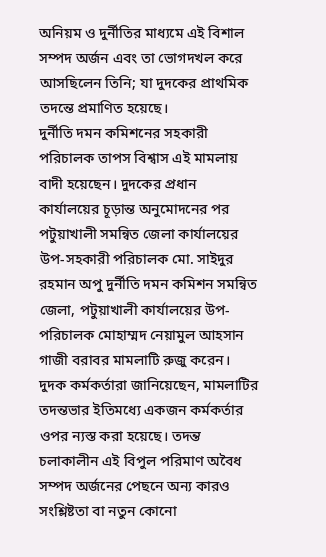অনিয়ম ও দুর্নীতির মাধ্যমে এই বিশাল সম্পদ অর্জন এবং তা ভোগদখল করে আসছিলেন তিনি; যা দুদকের প্রাথমিক তদন্তে প্রমাণিত হয়েছে।
দুর্নীতি দমন কমিশনের সহকারী পরিচালক তাপস বিশ্বাস এই মামলায় বাদী হয়েছেন। দুদকের প্রধান কার্যালয়ের চূড়ান্ত অনুমোদনের পর পটুয়াখালী সমন্বিত জেলা কার্যালয়ের উপ-সহকারী পরিচালক মো. সাইদুর রহমান অপু দুর্নীতি দমন কমিশন সমন্বিত জেলা, পটুয়াখালী কার্যালয়ের উপ-পরিচালক মোহাম্মদ নেয়ামুল আহসান গাজী বরাবর মামলাটি রুজু করেন।
দুদক কর্মকর্তারা জানিয়েছেন, মামলাটির তদন্তভার ইতিমধ্যে একজন কর্মকর্তার ওপর ন্যস্ত করা হয়েছে। তদন্ত চলাকালীন এই বিপুল পরিমাণ অবৈধ সম্পদ অর্জনের পেছনে অন্য কারও সংশ্লিষ্টতা বা নতুন কোনো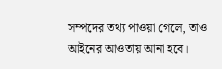সম্পদের তথ্য পাওয়া গেলে, তাও আইনের আওতায় আনা হবে।